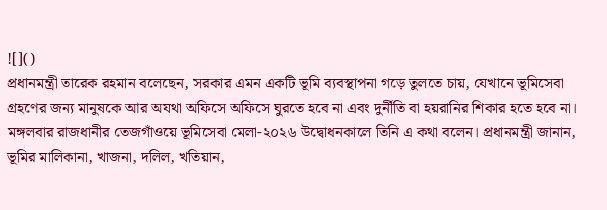![]()
প্রধানমন্ত্রী তারেক রহমান বলেছেন, সরকার এমন একটি ভূমি ব্যবস্থাপনা গড়ে তুলতে চায়, যেখানে ভূমিসেবা গ্রহণের জন্য মানুষকে আর অযথা অফিসে অফিসে ঘুরতে হবে না এবং দুর্নীতি বা হয়রানির শিকার হতে হবে না। মঙ্গলবার রাজধানীর তেজগাঁওয়ে ভূমিসেবা মেলা-২০২৬ উদ্বোধনকালে তিনি এ কথা বলেন। প্রধানমন্ত্রী জানান, ভূমির মালিকানা, খাজনা, দলিল, খতিয়ান,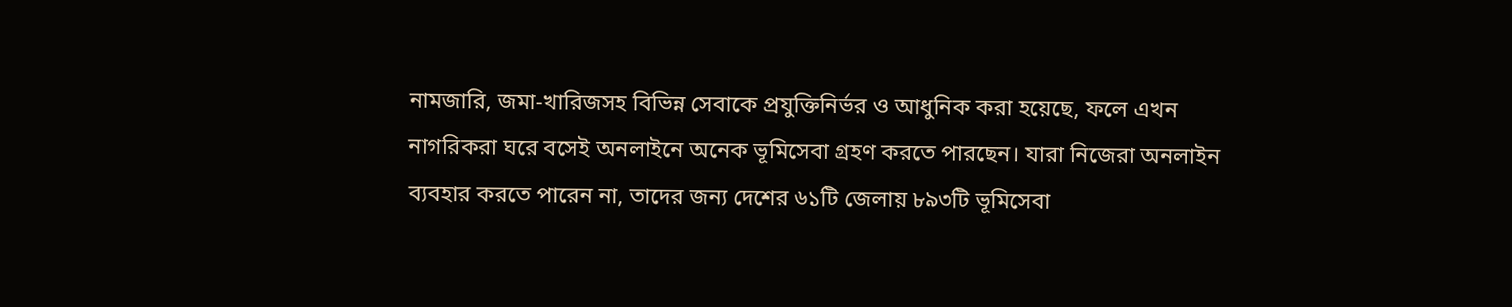নামজারি, জমা-খারিজসহ বিভিন্ন সেবাকে প্রযুক্তিনির্ভর ও আধুনিক করা হয়েছে, ফলে এখন নাগরিকরা ঘরে বসেই অনলাইনে অনেক ভূমিসেবা গ্রহণ করতে পারছেন। যারা নিজেরা অনলাইন ব্যবহার করতে পারেন না, তাদের জন্য দেশের ৬১টি জেলায় ৮৯৩টি ভূমিসেবা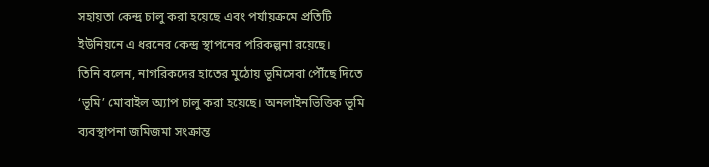সহায়তা কেন্দ্র চালু করা হয়েছে এবং পর্যায়ক্রমে প্রতিটি ইউনিয়নে এ ধরনের কেন্দ্র স্থাপনের পরিকল্পনা রয়েছে।
তিনি বলেন, নাগরিকদের হাতের মুঠোয় ভূমিসেবা পৌঁছে দিতে ‘ভূমি’ মোবাইল অ্যাপ চালু করা হয়েছে। অনলাইনভিত্তিক ভূমি ব্যবস্থাপনা জমিজমা সংক্রান্ত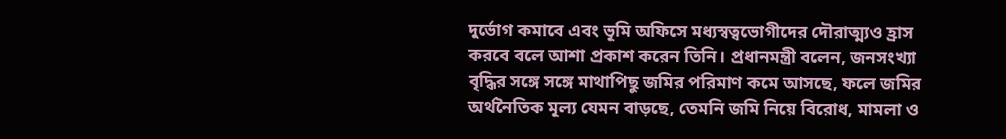দুর্ভোগ কমাবে এবং ভূমি অফিসে মধ্যস্বত্বভোগীদের দৌরাত্ম্যও হ্রাস করবে বলে আশা প্রকাশ করেন তিনি। প্রধানমন্ত্রী বলেন, জনসংখ্যা বৃদ্ধির সঙ্গে সঙ্গে মাথাপিছু জমির পরিমাণ কমে আসছে, ফলে জমির অর্থনৈতিক মূল্য যেমন বাড়ছে, তেমনি জমি নিয়ে বিরোধ, মামলা ও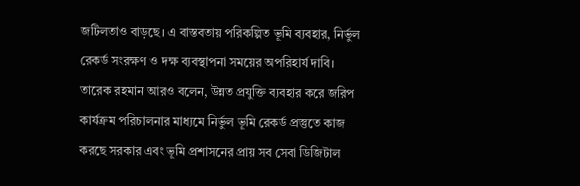জটিলতাও বাড়ছে। এ বাস্তবতায় পরিকল্পিত ভূমি ব্যবহার, নির্ভুল রেকর্ড সংরক্ষণ ও দক্ষ ব্যবস্থাপনা সময়ের অপরিহার্য দাবি।
তারেক রহমান আরও বলেন, উন্নত প্রযুক্তি ব্যবহার করে জরিপ কার্যক্রম পরিচালনার মাধ্যমে নির্ভুল ভূমি রেকর্ড প্রস্তুতে কাজ করছে সরকার এবং ভূমি প্রশাসনের প্রায় সব সেবা ডিজিটাল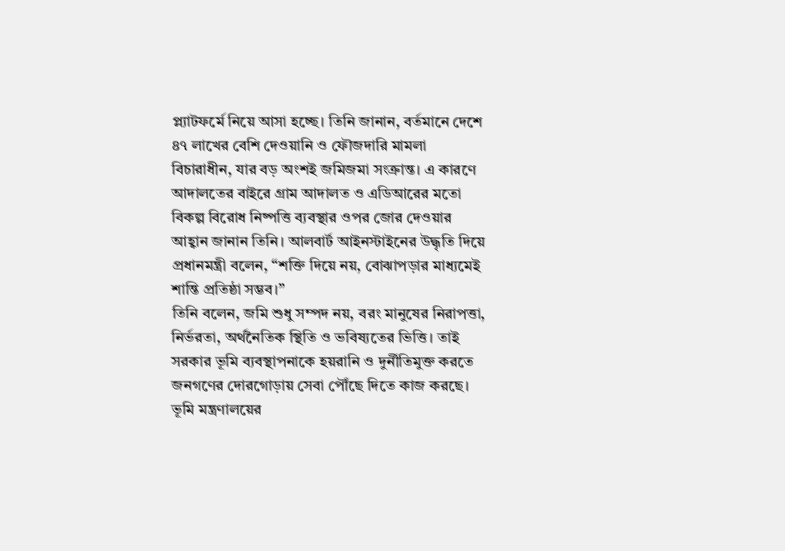প্ল্যাটফর্মে নিয়ে আসা হচ্ছে। তিনি জানান, বর্তমানে দেশে ৪৭ লাখের বেশি দেওয়ানি ও ফৌজদারি মামলা বিচারাধীন, যার বড় অংশই জমিজমা সংক্রান্ত। এ কারণে আদালতের বাইরে গ্রাম আদালত ও এডিআরের মতো বিকল্প বিরোধ নিষ্পত্তি ব্যবস্থার ওপর জোর দেওয়ার আহ্বান জানান তিনি। আলবার্ট আইনস্টাইনের উদ্ধৃতি দিয়ে প্রধানমন্ত্রী বলেন, “শক্তি দিয়ে নয়, বোঝাপড়ার মাধ্যমেই শান্তি প্রতিষ্ঠা সম্ভব।”
তিনি বলেন, জমি শুধু সম্পদ নয়, বরং মানুষের নিরাপত্তা, নির্ভরতা, অর্থনৈতিক স্থিতি ও ভবিষ্যতের ভিত্তি। তাই সরকার ভূমি ব্যবস্থাপনাকে হয়রানি ও দুর্নীতিমুক্ত করতে জনগণের দোরগোড়ায় সেবা পৌঁছে দিতে কাজ করছে। ভূমি মন্ত্রণালয়ের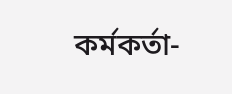কর্মকর্তা-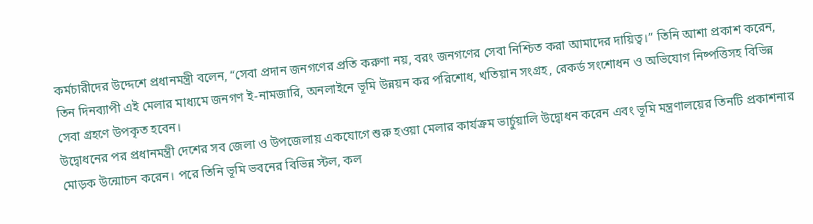কর্মচারীদের উদ্দেশে প্রধানমন্ত্রী বলেন, “সেবা প্রদান জনগণের প্রতি করুণা নয়, বরং জনগণের সেবা নিশ্চিত করা আমাদের দায়িত্ব।” তিনি আশা প্রকাশ করেন, তিন দিনব্যাপী এই মেলার মাধ্যমে জনগণ ই-নামজারি, অনলাইনে ভূমি উন্নয়ন কর পরিশোধ, খতিয়ান সংগ্রহ, রেকর্ড সংশোধন ও অভিযোগ নিষ্পত্তিসহ বিভিন্ন সেবা গ্রহণে উপকৃত হবেন।
উদ্বোধনের পর প্রধানমন্ত্রী দেশের সব জেলা ও উপজেলায় একযোগে শুরু হওয়া মেলার কার্যক্রম ভার্চুয়ালি উদ্বোধন করেন এবং ভূমি মন্ত্রণালয়ের তিনটি প্রকাশনার মোড়ক উন্মোচন করেন। পরে তিনি ভূমি ভবনের বিভিন্ন স্টল, কল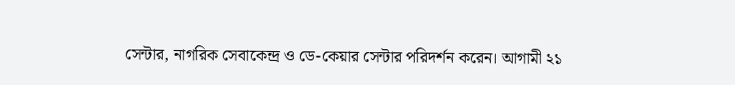সেন্টার, নাগরিক সেবাকেন্দ্র ও ডে-কেয়ার সেন্টার পরিদর্শন করেন। আগামী ২১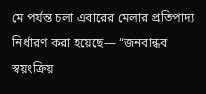মে পর্যন্ত চলা এবারের মেলার প্রতিপাদ্য নির্ধারণ করা হয়েছে— “জনবান্ধব স্বয়ংক্রিয়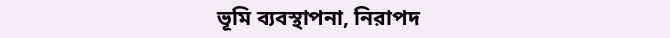ভূমি ব্যবস্থাপনা, নিরাপদ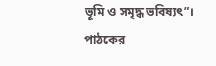ভূমি ও সমৃদ্ধ ভবিষ্যৎ”।
পাঠকের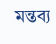মন্তব্য